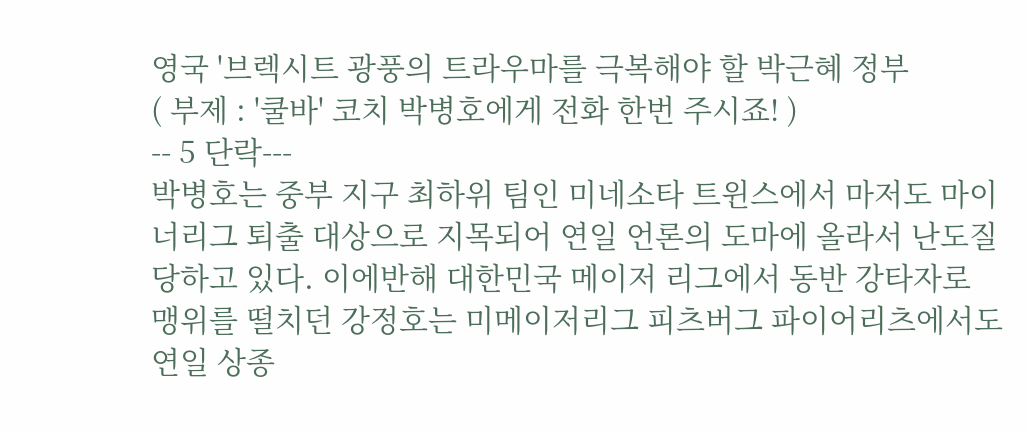영국 '브렉시트 광풍의 트라우마를 극복해야 할 박근혜 정부
( 부제 : '쿨바' 코치 박병호에게 전화 한번 주시죠! )
-- 5 단락---
박병호는 중부 지구 최하위 팀인 미네소타 트윈스에서 마저도 마이너리그 퇴출 대상으로 지목되어 연일 언론의 도마에 올라서 난도질 당하고 있다. 이에반해 대한민국 메이저 리그에서 동반 강타자로 맹위를 떨치던 강정호는 미메이저리그 피츠버그 파이어리츠에서도 연일 상종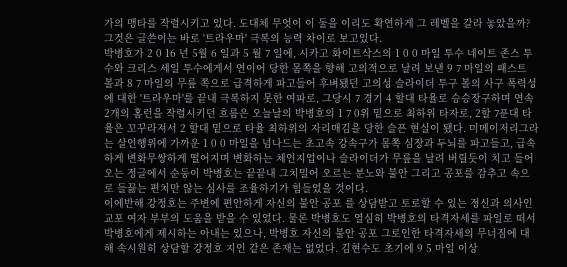가의 맹타를 작렬시키고 있다. 도대체 무엇이 이 둘을 이리도 확연하게 그 레벨을 갈라 놓았을까?
그것은 글쓴이는 바로 '트라우마' 극복의 능력 차이로 보고있다.
박병호가 2 0 16 년 5월 6 일과 5 월 7 일에, 시카고 화이트삭스의 1 0 0 마일 투수 네이트 존스 투수와 크리스 세일 투수에게서 연이어 당한 몸쪽을 향해 고의적으로 날려 보낸 9 7 마일의 패스트 볼과 8 7 마일의 무릎 쪽으로 급격하게 파고들어 후벼됐던 고의성 슬라이더 투구 볼의 사구 폭력성에 대한 '트라우마'를 끝내 극복하지 못한 여파로, 그당시 7 경기 4 할대 타율로 승승장구하며 연속 2개의 홈런을 작렬시키던 흐름은 오늘날의 박병호의 1 7 0위 밑으로 최하위 타자로, 2할 7푼대 타율은 꼬꾸라져서 2 할대 밑으로 타율 최하위의 자리매김을 당한 슬픈 현실이 됐다. 미메이저리그라는 살인행위에 가까운 1 0 0 마일을 넘나드는 초고속 강속구가 몸쪽 심장과 두뇌를 파고들고, 급속하게 변화무쌍하게 떨어지며 변화하는 체인지업이나 슬라이더가 무릎을 날려 버릴듯이 치고 들어오는 정글에서 순둥이 박병호는 끝끝내 그치밀어 오르는 분노와 불안 그리고 공포를 감추고 속으로 들끓는 편치만 않는 심사를 조율하기가 힘들었을 것이다.
이에반해 강정호는 주변에 편안하게 자신의 불안 공포 를 상담받고 토로할 수 있는 정신과 의사인 교포 여자 부부의 도움을 받을 수 있었다. 물론 박병호도 열심히 박병호의 타격자세를 파일로 떠서 박병호에게 제시하는 아내는 있으나, 박병호 자신의 불안 공포 그로인한 타격자새의 무너짐에 대해 속시원히 상담할 강정호 지인 같은 존재는 없었다. 김현수도 초기에 9 5 마일 이상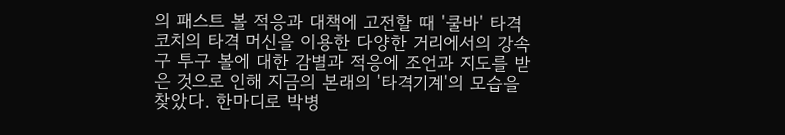의 패스트 볼 적응과 대책에 고전할 때 '쿨바' 타격 코치의 타격 머신을 이용한 다양한 거리에서의 강속구 투구 볼에 대한 감별과 적응에 조언과 지도를 받은 것으로 인해 지금의 본래의 '타격기계'의 모습을 찾았다. 한마디로 박병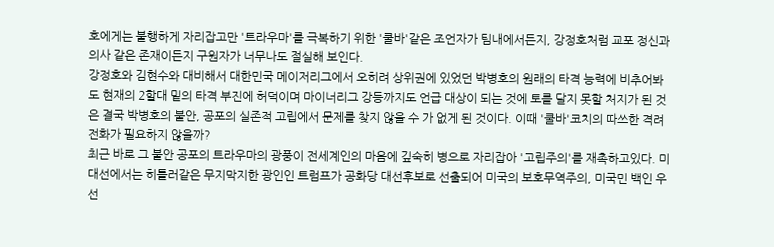호에게는 불행하게 자리잡고만 '트라우마'를 극복하기 위한 '쿨바'같은 조언자가 팀내에서든지, 강정호처럼 교포 정신과 의사 같은 존재이든지 구원자가 너무나도 절실해 보인다.
강정호와 김현수와 대비해서 대한민국 메이저리그에서 오히려 상위권에 있었던 박병호의 원래의 타격 능력에 비추어봐도 현재의 2할대 밑의 타격 부진에 허덕이며 마이너리그 강등까지도 언급 대상이 되는 것에 토를 달지 못할 처지가 된 것은 결국 박병호의 불안, 공포의 실존적 고립에서 문제를 찾지 않을 수 가 없게 된 것이다. 이때 '쿨바'코치의 따쓰한 격려 전화가 필요하지 않을까?
최근 바로 그 불안 공포의 트라우마의 광풍이 전세계인의 마음에 깊숙히 병으로 자리잡아 '고립주의'를 재촉하고있다. 미대선에서는 히틀러같은 무지막지한 광인인 트럼프가 공화당 대선후보로 선출되어 미국의 보호무역주의, 미국민 백인 우선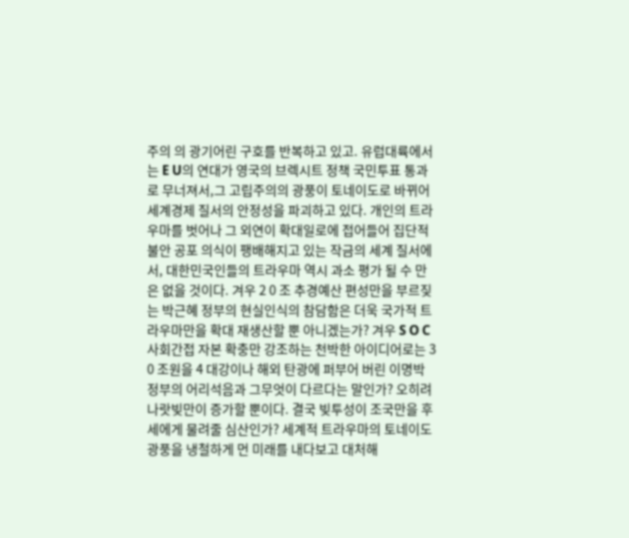주의 의 광기어린 구호를 반복하고 있고. 유럽대륙에서는 E U의 연대가 영국의 브렉시트 정책 국민투표 통과로 무너져서,그 고립주의의 광풍이 토네이도로 바뀌어 세계경제 질서의 안정성을 파괴하고 있다. 개인의 트라우마를 벗어나 그 외연이 확대일로에 접어들어 집단적 불안 공포 의식이 팽배해지고 있는 작금의 세계 질서에서, 대한민국인들의 트라우마 역시 과소 평가 될 수 만은 없을 것이다. 겨우 2 0 조 추경예산 편성만을 부르짖는 박근혜 정부의 현실인식의 참담함은 더욱 국가적 트라우마만을 확대 재생산할 뿐 아니겠는가? 겨우 S O C 사회간접 자본 확충만 강조하는 천박한 아이디어로는 3 0 조원을 4 대강이나 해외 탄광에 퍼부어 버린 이명박 정부의 어리석음과 그무엇이 다르다는 말인가? 오히려 나랏빚만이 증가할 뿐이다. 결국 빚투성이 조국만을 후세에게 물려줄 심산인가? 세계적 트라우마의 토네이도 광풍을 냉철하게 먼 미래를 내다보고 대처해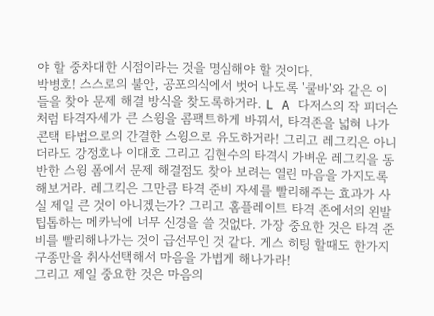야 할 중차대한 시점이라는 것을 명심해야 할 것이다.
박병호! 스스로의 불안, 공포의식에서 벗어 나도록 '쿨바'와 같은 이들을 찾아 문제 해결 방식을 찾도록하거라. L A 다저스의 작 피더슨 처럼 타격자세가 큰 스윙을 콤팩트하게 바꿔서, 타격존을 넓혀 나가 콘택 타법으로의 간결한 스윙으로 유도하거라! 그리고 레그킥은 아니더라도 강정호나 이대호 그리고 김현수의 타격시 가벼운 레그킥을 동반한 스윙 폼에서 문제 해결점도 찾아 보려는 열린 마음을 가지도록 해보거라. 레그킥은 그만큼 타격 준비 자세를 빨리해주는 효과가 사실 제일 큰 것이 아니겠는가? 그리고 홈플레이트 타격 존에서의 왼발 팁톱하는 메카닉에 너무 신경을 쓸 것없다. 가장 중요한 것은 타격 준비를 빨리해나가는 것이 급선무인 것 같다. 게스 히팅 할때도 한가지 구종만을 취사선택해서 마음을 가볍게 해나가라!
그리고 제일 중요한 것은 마음의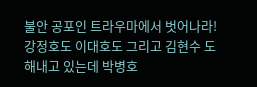불안 공포인 트라우마에서 벗어나라! 강정호도 이대호도 그리고 김현수 도 해내고 있는데 박병호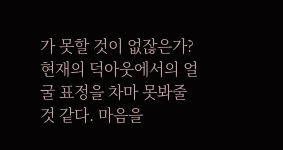가 못할 것이 없잖은가? 현재의 덕아웃에서의 얼굴 표정을 차마 못봐줄 것 같다. 마음을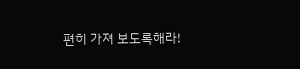편히 가져 보도록해라!